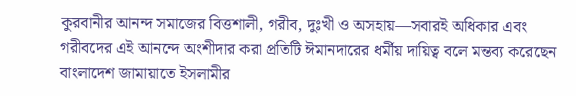কুরবানীর আনন্দ সমাজের বিত্তশালী, গরীব, দুঃখী ও অসহায়—সবারই অধিকার এবং গরীবদের এই আনন্দে অংশীদার করা প্রতিটি ঈমানদারের ধর্মীয় দায়িত্ব বলে মন্তব্য করেছেন বাংলাদেশ জামায়াতে ইসলামীর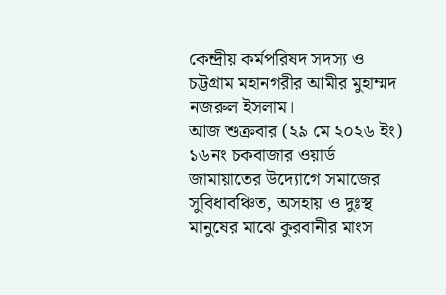কেন্দ্রীয় কর্মপরিষদ সদস্য ও চট্টগ্রাম মহানগরীর আমীর মুহাম্মদ নজরুল ইসলাম।
আজ শুক্রবার (২৯ মে ২০২৬ ইং) ১৬নং চকবাজার ওয়ার্ড জামায়াতের উদ্যোগে সমাজের সুবিধাবঞ্চিত, অসহায় ও দুঃস্থ মানুষের মাঝে কুরবানীর মাংস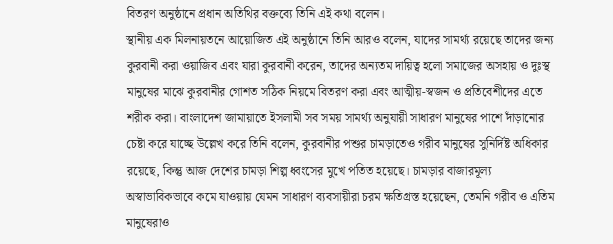বিতরণ অনুষ্ঠানে প্রধান অতিথির বক্তব্যে তিনি এই কথা বলেন।
স্থানীয় এক মিলনায়তনে আয়োজিত এই অনুষ্ঠানে তিনি আরও বলেন, যাদের সামর্থ্য রয়েছে তাদের জন্য কুরবানী করা ওয়াজিব এবং যারা কুরবানী করেন, তাদের অন্যতম দায়িত্ব হলো সমাজের অসহায় ও দুঃস্থ মানুষের মাঝে কুরবানীর গোশত সঠিক নিয়মে বিতরণ করা এবং আত্মীয়-স্বজন ও প্রতিবেশীদের এতে শরীক করা। বাংলাদেশ জামায়াতে ইসলামী সব সময় সামর্থ্য অনুযায়ী সাধারণ মানুষের পাশে দাঁড়ানোর চেষ্টা করে যাচ্ছে উল্লেখ করে তিনি বলেন, কুরবানীর পশুর চামড়াতেও গরীব মানুষের সুনির্দিষ্ট অধিকার রয়েছে, কিন্তু আজ দেশের চামড়া শিল্প ধ্বংসের মুখে পতিত হয়েছে। চামড়ার বাজারমূল্য অস্বাভাবিকভাবে কমে যাওয়ায় যেমন সাধারণ ব্যবসায়ীরা চরম ক্ষতিগ্রস্ত হয়েছেন, তেমনি গরীব ও এতিম মানুষেরাও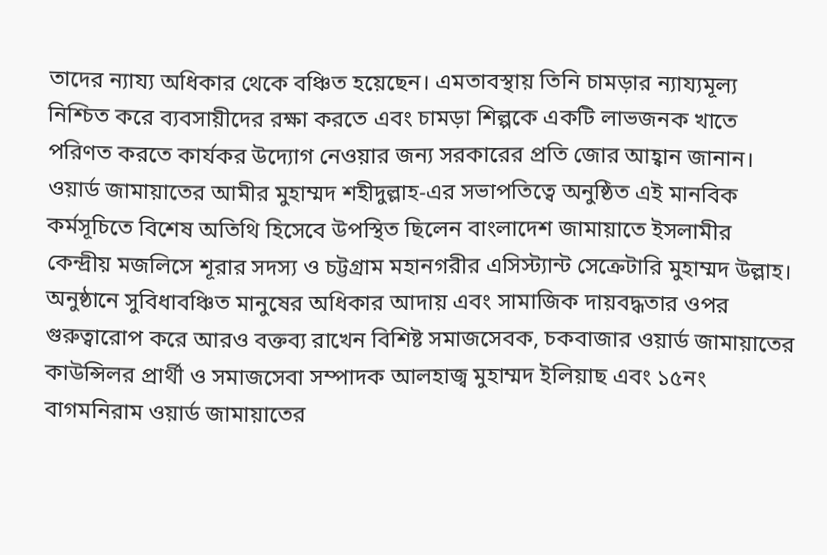তাদের ন্যায্য অধিকার থেকে বঞ্চিত হয়েছেন। এমতাবস্থায় তিনি চামড়ার ন্যায্যমূল্য নিশ্চিত করে ব্যবসায়ীদের রক্ষা করতে এবং চামড়া শিল্পকে একটি লাভজনক খাতে পরিণত করতে কার্যকর উদ্যোগ নেওয়ার জন্য সরকারের প্রতি জোর আহ্বান জানান।
ওয়ার্ড জামায়াতের আমীর মুহাম্মদ শহীদুল্লাহ-এর সভাপতিত্বে অনুষ্ঠিত এই মানবিক কর্মসূচিতে বিশেষ অতিথি হিসেবে উপস্থিত ছিলেন বাংলাদেশ জামায়াতে ইসলামীর কেন্দ্রীয় মজলিসে শূরার সদস্য ও চট্টগ্রাম মহানগরীর এসিস্ট্যান্ট সেক্রেটারি মুহাম্মদ উল্লাহ। অনুষ্ঠানে সুবিধাবঞ্চিত মানুষের অধিকার আদায় এবং সামাজিক দায়বদ্ধতার ওপর গুরুত্বারোপ করে আরও বক্তব্য রাখেন বিশিষ্ট সমাজসেবক, চকবাজার ওয়ার্ড জামায়াতের কাউন্সিলর প্রার্থী ও সমাজসেবা সম্পাদক আলহাজ্ব মুহাম্মদ ইলিয়াছ এবং ১৫নং বাগমনিরাম ওয়ার্ড জামায়াতের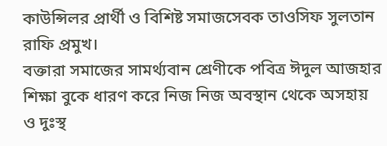কাউন্সিলর প্রার্থী ও বিশিষ্ট সমাজসেবক তাওসিফ সুলতান রাফি প্রমুখ।
বক্তারা সমাজের সামর্থ্যবান শ্রেণীকে পবিত্র ঈদুল আজহার শিক্ষা বুকে ধারণ করে নিজ নিজ অবস্থান থেকে অসহায় ও দুঃস্থ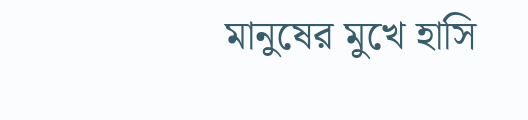মানুষের মুখে হাসি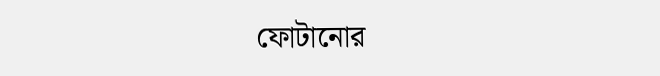ফোটানোর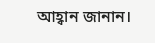আহ্বান জানান।